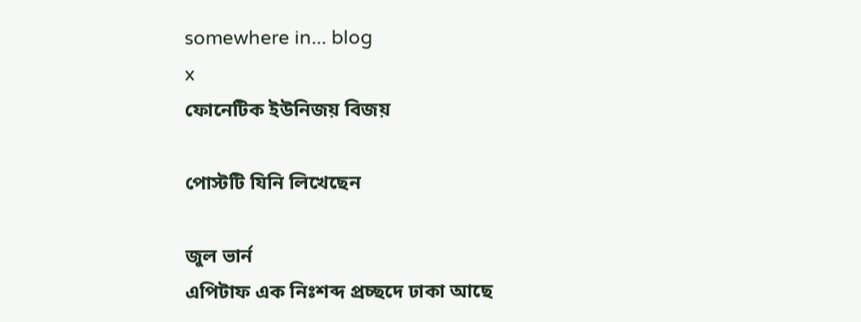somewhere in... blog
x
ফোনেটিক ইউনিজয় বিজয়

পোস্টটি যিনি লিখেছেন

জুল ভার্ন
এপিটাফ এক নিঃশব্দ প্রচ্ছদে ঢাকা আছে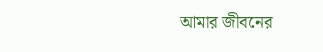আমার জীবনের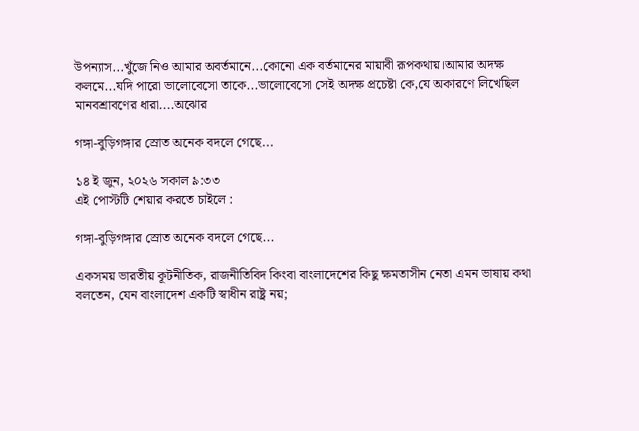উপন্যাস...খুঁজে নিও আমার অবর্তমানে...কোনো এক বর্তমানের মায়াবী রূপকথায়।আমার অদক্ষ কলমে...যদি পারো ভালোবেসো তাকে...ভালোবেসো সেই অদক্ষ প্রচেষ্টা কে,যে অকারণে লিখেছিল মানবশ্রাবণের ধারা....অঝোর

গঙ্গা-বুড়িগঙ্গার স্রোত অনেক বদলে গেছে...

১৪ ই জুন, ২০২৬ সকাল ৯:৩৩
এই পোস্টটি শেয়ার করতে চাইলে :

গঙ্গা-বুড়িগঙ্গার স্রোত অনেক বদলে গেছে...

একসময় ভারতীয় কূটনীতিক, রাজনীতিবিদ কিংবা বাংলাদেশের কিছু ক্ষমতাসীন নেতা এমন ভাষায় কথা বলতেন, যেন বাংলাদেশ একটি স্বাধীন রাষ্ট্র নয়;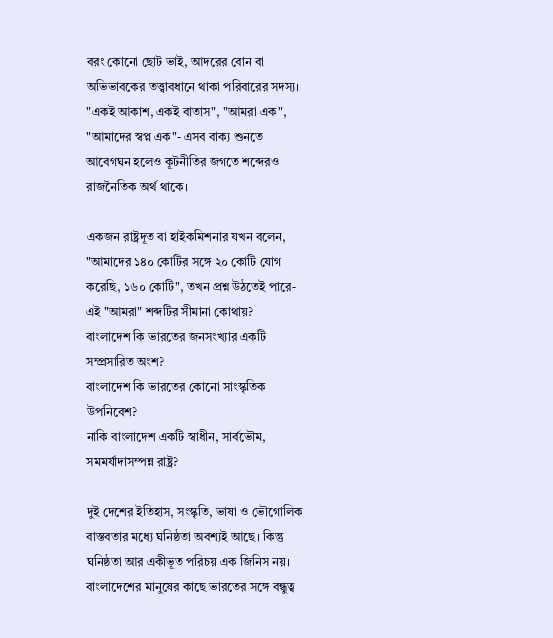বরং কোনো ছোট ভাই, আদরের বোন বা অভিভাবকের তত্ত্বাবধানে থাকা পরিবারের সদস্য। "একই আকাশ, একই বাতাস", "আমরা এক", "আমাদের স্বপ্ন এক"- এসব বাক্য শুনতে আবেগঘন হলেও কূটনীতির জগতে শব্দেরও রাজনৈতিক অর্থ থাকে।

একজন রাষ্ট্রদূত বা হাইকমিশনার যখন বলেন, "আমাদের ১৪০ কোটির সঙ্গে ২০ কোটি যোগ করেছি, ১৬০ কোটি", তখন প্রশ্ন উঠতেই পারে- এই "আমরা" শব্দটির সীমানা কোথায়?
বাংলাদেশ কি ভারতের জনসংখ্যার একটি সম্প্রসারিত অংশ?
বাংলাদেশ কি ভারতের কোনো সাংস্কৃতিক উপনিবেশ?
নাকি বাংলাদেশ একটি স্বাধীন, সার্বভৌম, সমমর্যাদাসম্পন্ন রাষ্ট্র?

দুই দেশের ইতিহাস, সংস্কৃতি, ভাষা ও ভৌগোলিক বাস্তবতার মধ্যে ঘনিষ্ঠতা অবশ্যই আছে। কিন্তু ঘনিষ্ঠতা আর একীভূত পরিচয় এক জিনিস নয়।
বাংলাদেশের মানুষের কাছে ভারতের সঙ্গে বন্ধুত্ব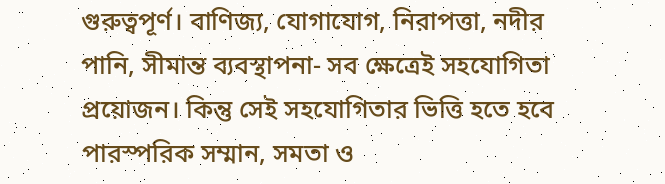গুরুত্বপূর্ণ। বাণিজ্য, যোগাযোগ, নিরাপত্তা, নদীর পানি, সীমান্ত ব্যবস্থাপনা- সব ক্ষেত্রেই সহযোগিতা প্রয়োজন। কিন্তু সেই সহযোগিতার ভিত্তি হতে হবে পারস্পরিক সম্মান, সমতা ও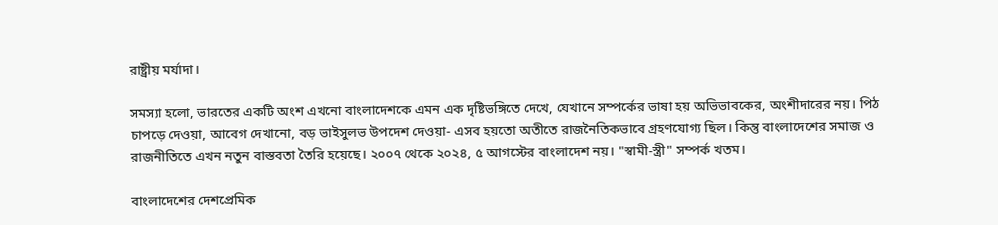রাষ্ট্রীয় মর্যাদা।

সমস্যা হলো, ভারতের একটি অংশ এখনো বাংলাদেশকে এমন এক দৃষ্টিভঙ্গিতে দেখে, যেখানে সম্পর্কের ভাষা হয় অভিভাবকের, অংশীদারের নয়। পিঠ চাপড়ে দেওয়া, আবেগ দেখানো, বড় ভাইসুলভ উপদেশ দেওয়া- এসব হয়তো অতীতে রাজনৈতিকভাবে গ্রহণযোগ্য ছিল। কিন্তু বাংলাদেশের সমাজ ও রাজনীতিতে এখন নতুন বাস্তবতা তৈরি হয়েছে। ২০০৭ থেকে ২০২৪, ৫ আগস্টের বাংলাদেশ নয়। "স্বামী-স্ত্রী" সম্পর্ক খতম।

বাংলাদেশের দেশপ্রেমিক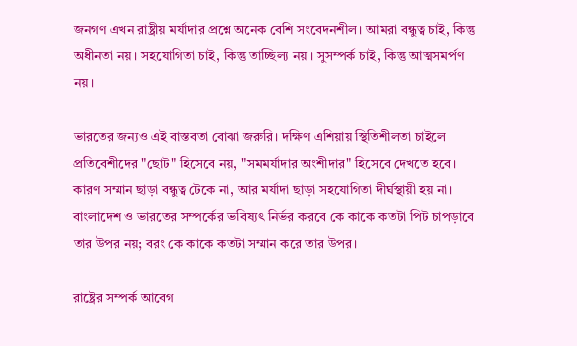জনগণ এখন রাষ্ট্রীয় মর্যাদার প্রশ্নে অনেক বেশি সংবেদনশীল। আমরা বন্ধুত্ব চাই, কিন্তু অধীনতা নয়। সহযোগিতা চাই, কিন্তু তাচ্ছিল্য নয়। সুসম্পর্ক চাই, কিন্তু আত্মসমর্পণ নয়।

ভারতের জন্যও এই বাস্তবতা বোঝা জরুরি। দক্ষিণ এশিয়ায় স্থিতিশীলতা চাইলে প্রতিবেশীদের "ছোট" হিসেবে নয়, "সমমর্যাদার অংশীদার" হিসেবে দেখতে হবে। কারণ সম্মান ছাড়া বন্ধুত্ব টেকে না, আর মর্যাদা ছাড়া সহযোগিতা দীর্ঘস্থায়ী হয় না। বাংলাদেশ ও ভারতের সম্পর্কের ভবিষ্যৎ নির্ভর করবে কে কাকে কতটা পিট চাপড়াবে তার উপর নয়; বরং কে কাকে কতটা সম্মান করে তার উপর।

রাষ্ট্রের সম্পর্ক আবেগ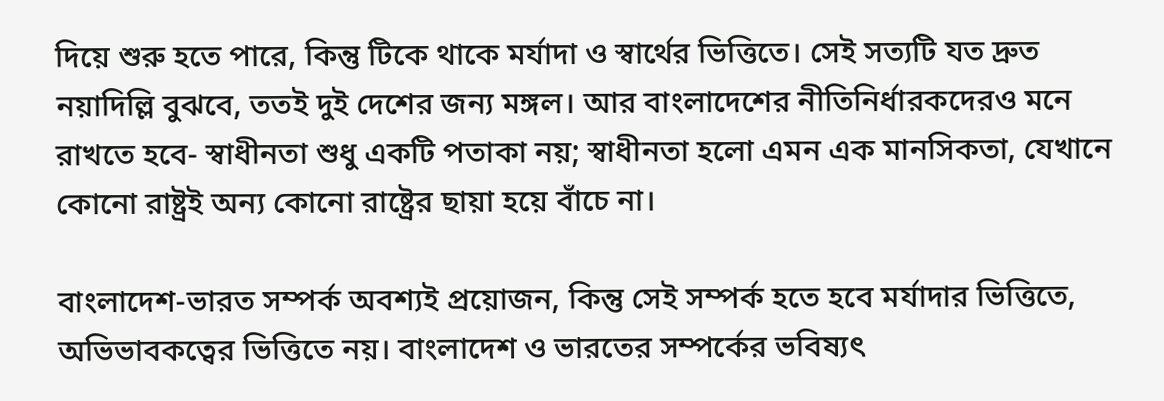দিয়ে শুরু হতে পারে, কিন্তু টিকে থাকে মর্যাদা ও স্বার্থের ভিত্তিতে। সেই সত্যটি যত দ্রুত নয়াদিল্লি বুঝবে, ততই দুই দেশের জন্য মঙ্গল। আর বাংলাদেশের নীতিনির্ধারকদেরও মনে রাখতে হবে- স্বাধীনতা শুধু একটি পতাকা নয়; স্বাধীনতা হলো এমন এক মানসিকতা, যেখানে কোনো রাষ্ট্রই অন্য কোনো রাষ্ট্রের ছায়া হয়ে বাঁচে না।

বাংলাদেশ-ভারত সম্পর্ক অবশ্যই প্রয়োজন, কিন্তু সেই সম্পর্ক হতে হবে মর্যাদার ভিত্তিতে, অভিভাবকত্বের ভিত্তিতে নয়। বাংলাদেশ ও ভারতের সম্পর্কের ভবিষ্যৎ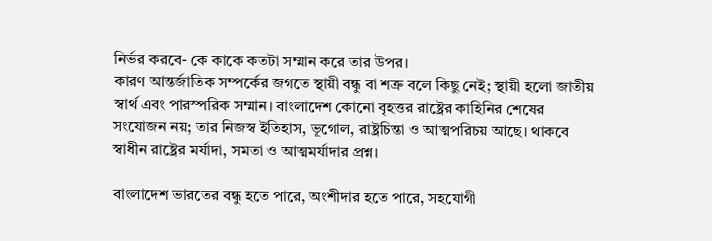নির্ভর করবে- কে কাকে কতটা সম্মান করে তার উপর।
কারণ আন্তর্জাতিক সম্পর্কের জগতে স্থায়ী বন্ধু বা শত্রু বলে কিছু নেই; স্থায়ী হলো জাতীয় স্বার্থ এবং পারস্পরিক সম্মান। বাংলাদেশ কোনো বৃহত্তর রাষ্ট্রের কাহিনির শেষের সংযোজন নয়; তার নিজস্ব ইতিহাস, ভূগোল, রাষ্ট্রচিন্তা ও আত্মপরিচয় আছে। থাকবে স্বাধীন রাষ্ট্রের মর্যাদা, সমতা ও আত্মমর্যাদার প্রশ্ন।

বাংলাদেশ ভারতের বন্ধু হতে পারে, অংশীদার হতে পারে, সহযোগী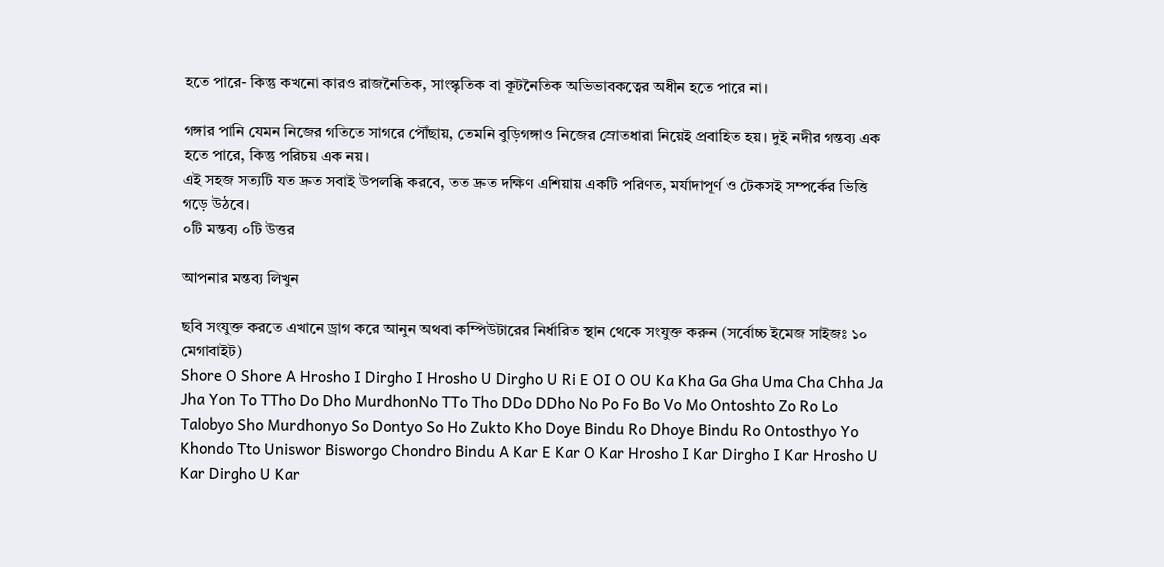হতে পারে- কিন্তু কখনো কারও রাজনৈতিক, সাংস্কৃতিক বা কূটনৈতিক অভিভাবকত্বের অধীন হতে পারে না।

গঙ্গার পানি যেমন নিজের গতিতে সাগরে পৌঁছায়, তেমনি বুড়িগঙ্গাও নিজের স্রোতধারা নিয়েই প্রবাহিত হয়। দুই নদীর গন্তব্য এক হতে পারে, কিন্তু পরিচয় এক নয়।
এই সহজ সত্যটি যত দ্রুত সবাই উপলব্ধি করবে, তত দ্রুত দক্ষিণ এশিয়ায় একটি পরিণত, মর্যাদাপূর্ণ ও টেকসই সম্পর্কের ভিত্তি গড়ে উঠবে।
০টি মন্তব্য ০টি উত্তর

আপনার মন্তব্য লিখুন

ছবি সংযুক্ত করতে এখানে ড্রাগ করে আনুন অথবা কম্পিউটারের নির্ধারিত স্থান থেকে সংযুক্ত করুন (সর্বোচ্চ ইমেজ সাইজঃ ১০ মেগাবাইট)
Shore O Shore A Hrosho I Dirgho I Hrosho U Dirgho U Ri E OI O OU Ka Kha Ga Gha Uma Cha Chha Ja Jha Yon To TTho Do Dho MurdhonNo TTo Tho DDo DDho No Po Fo Bo Vo Mo Ontoshto Zo Ro Lo Talobyo Sho Murdhonyo So Dontyo So Ho Zukto Kho Doye Bindu Ro Dhoye Bindu Ro Ontosthyo Yo Khondo Tto Uniswor Bisworgo Chondro Bindu A Kar E Kar O Kar Hrosho I Kar Dirgho I Kar Hrosho U Kar Dirgho U Kar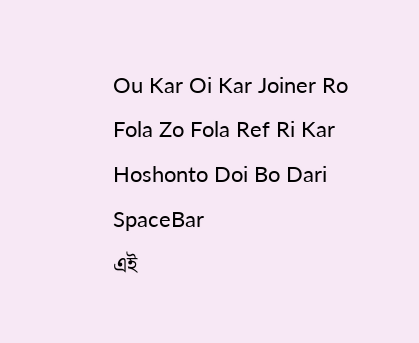Ou Kar Oi Kar Joiner Ro Fola Zo Fola Ref Ri Kar Hoshonto Doi Bo Dari SpaceBar
এই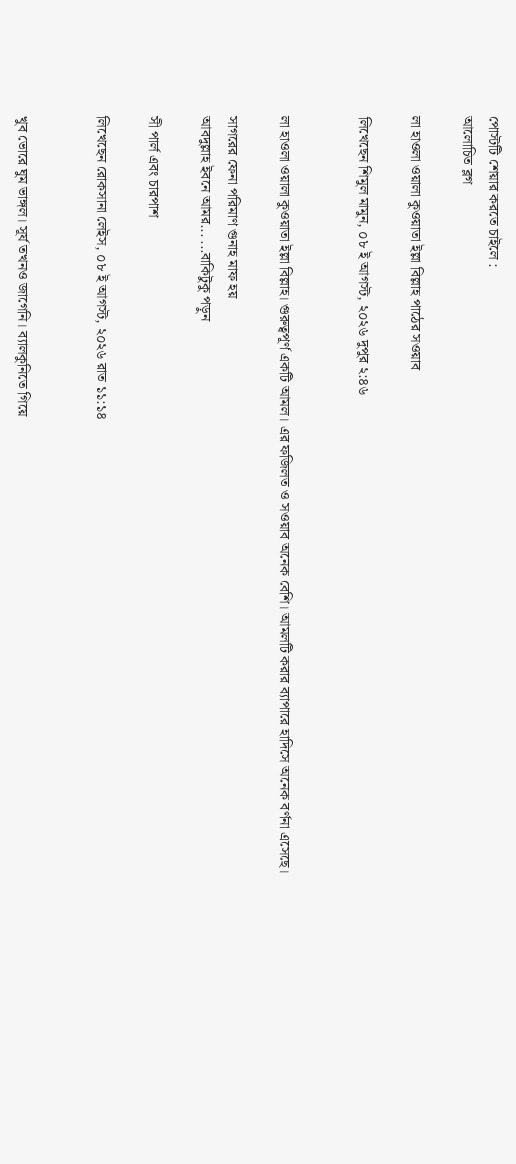পোস্টটি শেয়ার করতে চাইলে :
আলোচিত ব্লগ

লা হাওলা ওয়ালা কুওয়াতা ইল্লা বিল্লাহ পাঠের সওয়াব

লিখেছেন শিমুল মামুন, ০৮ ই আগস্ট, ২০২৬ দুপুর ২:৪৬


লা হাওলা ওয়ালা কুওয়াতা ইল্লা বিল্লাহ। গুরুত্বপূর্ণ একটি আমল। এর ফজিলত ও সওয়াব অনেক বেশি। আমলটি করার ব্যাপারে হাদিসে অনেক বর্ণনা এসেছে।

সাগরের ফেনা পরিমাণ গুনাহ মাফ হয়
আবদুল্লাহ ইবনে আমর... ...বাকিটুকু পড়ুন

সী পার্ল এবং চারপাশ

লিখেছেন রোকসানা লেইস, ০৮ ই আগস্ট, ২০২৬ রাত ১১:১৪


খুব ভোরে ঘুম ভাঙ্গল। সূর্য তখনও জাগেনি। ব্যালকুনিতে গিয়ে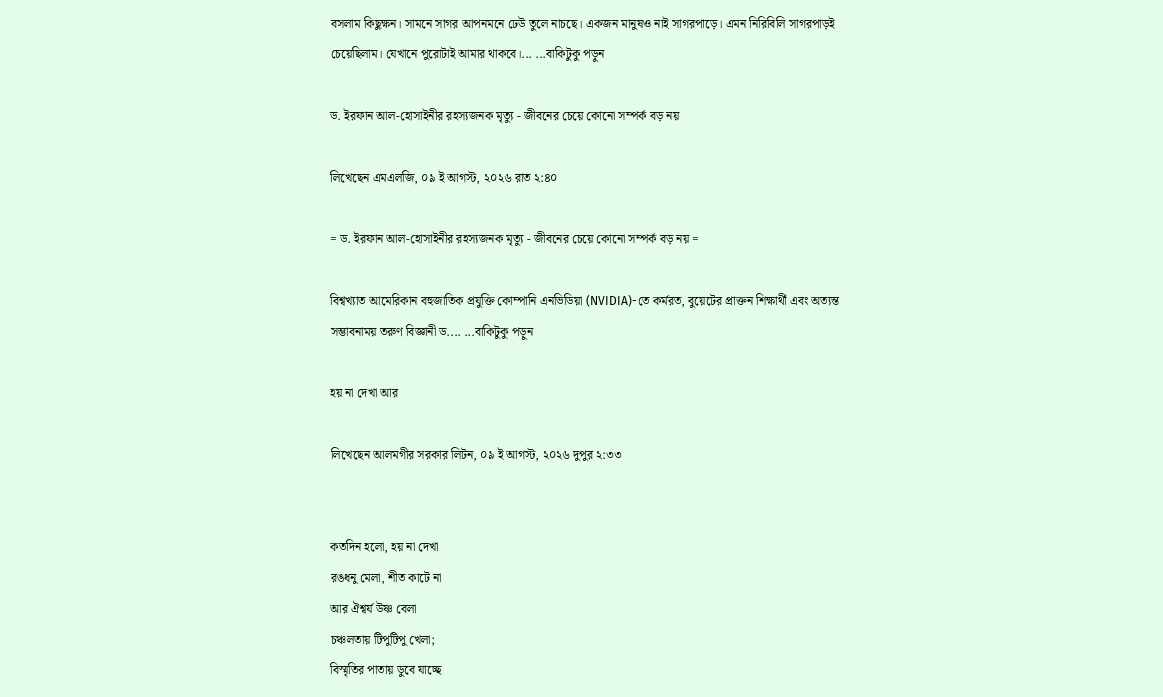বসলাম কিছুক্ষন। সামনে সাগর আপনমনে ঢেউ তুলে নাচছে। একজন মানুষও নাই সাগরপাড়ে। এমন নিরিবিলি সাগরপাড়ই চেয়েছিলাম। যেখানে পুরোটাই আমার থাকবে।... ...বাকিটুকু পড়ুন

ড. ইরফান আল-হোসাইনীর রহস্যজনক মৃত্যু - জীবনের চেয়ে কোনো সম্পর্ক বড় নয়

লিখেছেন এমএলজি, ০৯ ই আগস্ট, ২০২৬ রাত ২:৪০

= ড. ইরফান আল-হোসাইনীর রহস্যজনক মৃত্যু - জীবনের চেয়ে কোনো সম্পর্ক বড় নয় =

বিশ্বখ্যাত আমেরিকান বহুজাতিক প্রযুক্তি কোম্পানি এনভিডিয়া (NVIDIA)-তে কর্মরত, বুয়েটের প্রাক্তন শিক্ষার্থী এবং অত্যন্ত সম্ভাবনাময় তরুণ বিজ্ঞানী ড.... ...বাকিটুকু পড়ুন

হয় না দেখা আর

লিখেছেন আলমগীর সরকার লিটন, ০৯ ই আগস্ট, ২০২৬ দুপুর ২:৩৩


কতদিন হলো, হয় না দেখা
রঙধনু মেলা, শীত কাটে না
আর ঐশ্বর্য উষ্ণ বেলা
চঞ্চলতায় টিপুটিপু খেলা;
বিস্মৃতির পাতায় ডুবে যাচ্ছে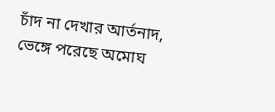চাঁদ না দেখার আর্তনাদ,
ভেঙ্গে পরেছে অমোঘ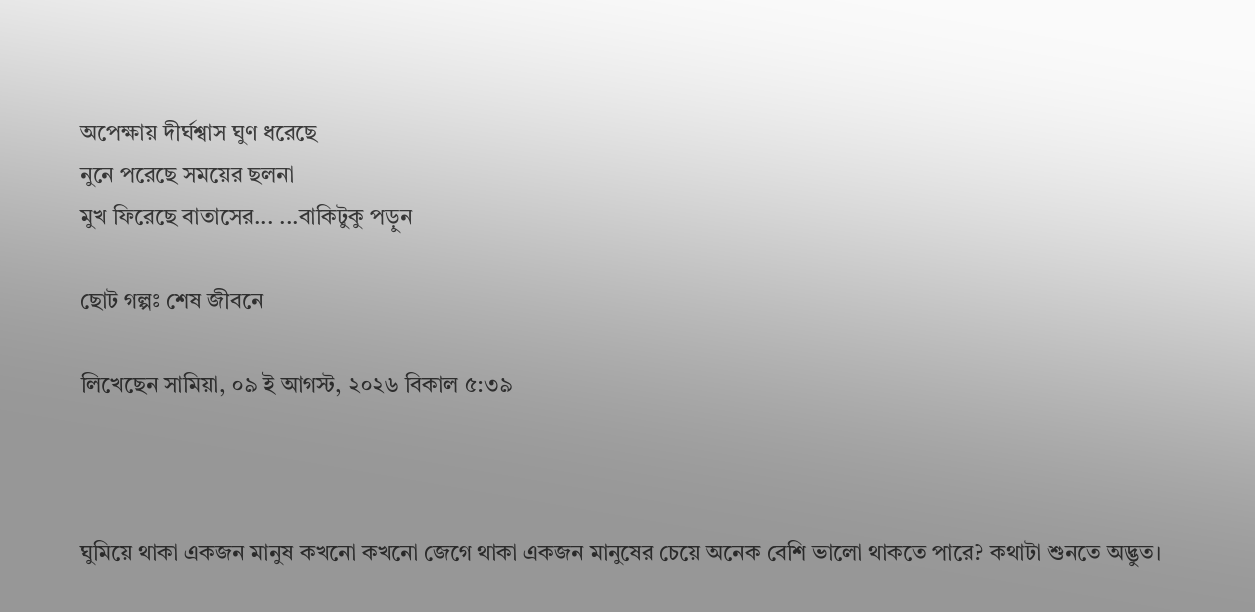অপেক্ষায় দীর্ঘশ্বাস ঘুণ ধরেছে
নুনে পরেছে সময়ের ছলনা
মুখ ফিরেছে বাতাসের... ...বাকিটুকু পড়ুন

ছোট গল্পঃ শেষ জীবনে

লিখেছেন সামিয়া, ০৯ ই আগস্ট, ২০২৬ বিকাল ৫:৩৯



ঘুমিয়ে থাকা একজন মানুষ কখনো কখনো জেগে থাকা একজন মানুষের চেয়ে অনেক বেশি ভালো থাকতে পারে? কথাটা শুনতে অদ্ভুত।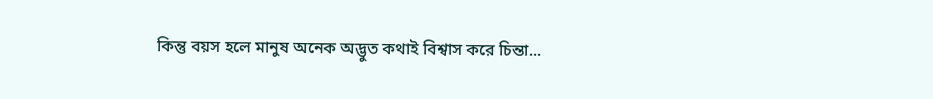কিন্তু বয়স হলে মানুষ অনেক অদ্ভুত কথাই বিশ্বাস করে চিন্তা...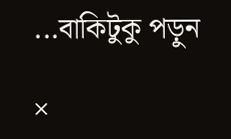...বাকিটুকু পড়ুন

×